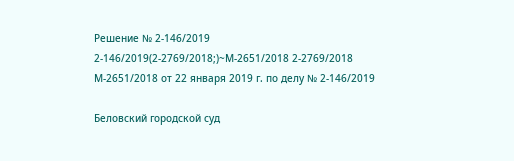Решение № 2-146/2019 2-146/2019(2-2769/2018;)~М-2651/2018 2-2769/2018 М-2651/2018 от 22 января 2019 г. по делу № 2-146/2019

Беловский городской суд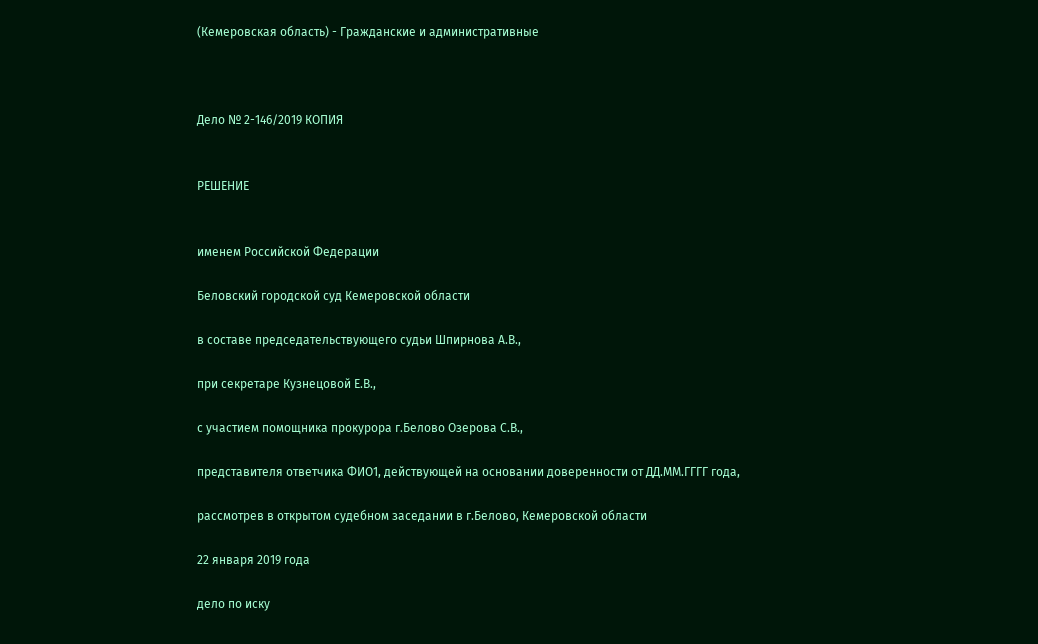(Кемеровская область) - Гражданские и административные



Дело № 2-146/2019 КОПИЯ


РЕШЕНИЕ


именем Российской Федерации

Беловский городской суд Кемеровской области

в составе председательствующего судьи Шпирнова А.В.,

при секретаре Кузнецовой Е.В.,

с участием помощника прокурора г.Белово Озерова С.В.,

представителя ответчика ФИО1, действующей на основании доверенности от ДД.ММ.ГГГГ года,

рассмотрев в открытом судебном заседании в г.Белово, Кемеровской области

22 января 2019 года

дело по иску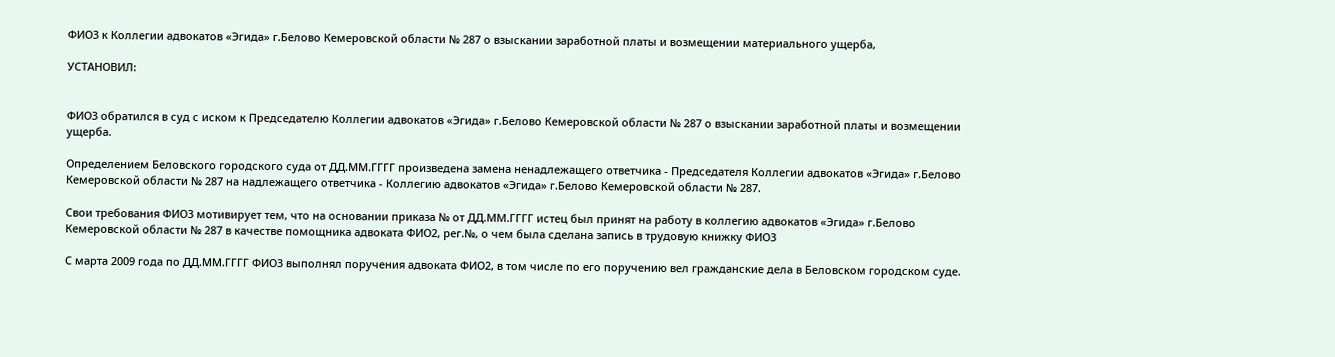ФИО3 к Коллегии адвокатов «Эгида» г.Белово Кемеровской области № 287 о взыскании заработной платы и возмещении материального ущерба,

УСТАНОВИЛ:


ФИО3 обратился в суд с иском к Председателю Коллегии адвокатов «Эгида» г.Белово Кемеровской области № 287 о взыскании заработной платы и возмещении ущерба.

Определением Беловского городского суда от ДД.ММ.ГГГГ произведена замена ненадлежащего ответчика - Председателя Коллегии адвокатов «Эгида» г.Белово Кемеровской области № 287 на надлежащего ответчика - Коллегию адвокатов «Эгида» г.Белово Кемеровской области № 287.

Свои требования ФИО3 мотивирует тем, что на основании приказа № от ДД.ММ.ГГГГ истец был принят на работу в коллегию адвокатов «Эгида» г.Белово Кемеровской области № 287 в качестве помощника адвоката ФИО2, рег.№, о чем была сделана запись в трудовую книжку ФИО3

С марта 2009 года по ДД.ММ.ГГГГ ФИО3 выполнял поручения адвоката ФИО2, в том числе по его поручению вел гражданские дела в Беловском городском суде.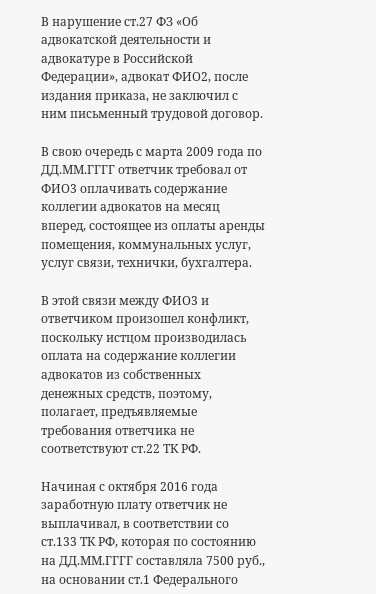В нарушение ст.27 ФЗ «Об адвокатской деятельности и адвокатуре в Российской Федерации», адвокат ФИО2, после издания приказа, не заключил с ним письменный трудовой договор.

В свою очередь с марта 2009 года по ДД.ММ.ГГГГ ответчик требовал от ФИО3 оплачивать содержание коллегии адвокатов на месяц вперед, состоящее из оплаты аренды помещения, коммунальных услуг, услуг связи, технички, бухгалтера.

В этой связи между ФИО3 и ответчиком произошел конфликт, поскольку истцом производилась оплата на содержание коллегии адвокатов из собственных денежных средств, поэтому, полагает, предъявляемые требования ответчика не соответствуют ст.22 ТК РФ.

Начиная с октября 2016 года заработную плату ответчик не выплачивал, в соответствии со ст.133 ТК РФ, которая по состоянию на ДД.ММ.ГГГГ составляла 7500 руб., на основании ст.1 Федерального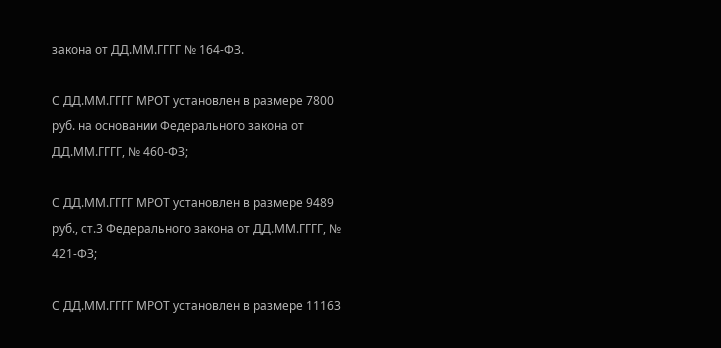закона от ДД.ММ.ГГГГ № 164-ФЗ.

С ДД.ММ.ГГГГ МРОТ установлен в размере 7800 руб. на основании Федерального закона от ДД.ММ.ГГГГ, № 460-ФЗ;

С ДД.ММ.ГГГГ МРОТ установлен в размере 9489 руб., ст.3 Федерального закона от ДД.ММ.ГГГГ, № 421-ФЗ;

С ДД.ММ.ГГГГ МРОТ установлен в размере 11163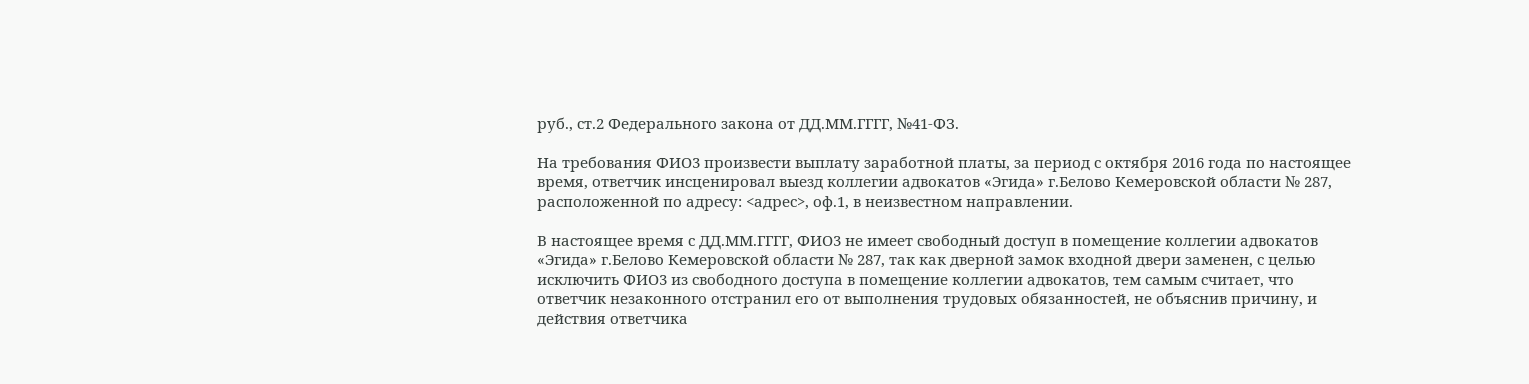руб., ст.2 Федерального закона от ДД.ММ.ГГГГ, №41-ФЗ.

На требования ФИО3 произвести выплату заработной платы, за период с октября 2016 года по настоящее время, ответчик инсценировал выезд коллегии адвокатов «Эгида» г.Белово Кемеровской области № 287, расположенной по адресу: <адрес>, оф.1, в неизвестном направлении.

В настоящее время с ДД.ММ.ГГГГ, ФИО3 не имеет свободный доступ в помещение коллегии адвокатов «Эгида» г.Белово Кемеровской области № 287, так как дверной замок входной двери заменен, с целью исключить ФИО3 из свободного доступа в помещение коллегии адвокатов, тем самым считает, что ответчик незаконного отстранил его от выполнения трудовых обязанностей, не объяснив причину, и действия ответчика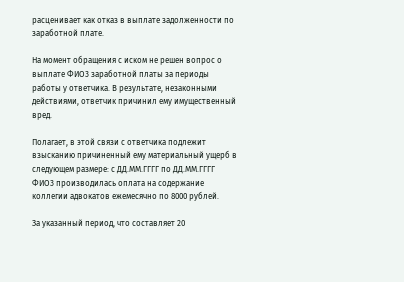расценивает как отказ в выплате задолженности по заработной плате.

На момент обращения с иском не решен вопрос о выплате ФИО3 заработной платы за периоды работы у ответчика. В результате, незаконными действиями, ответчик причинил ему имущественный вред.

Полагает, в этой связи с ответчика подлежит взысканию причиненный ему материальный ущерб в следующем размере: с ДД.ММ.ГГГГ по ДД.ММ.ГГГГ ФИО3 производилась оплата на содержание коллегии адвокатов ежемесячно по 8000 рублей.

За указанный период, что составляет 20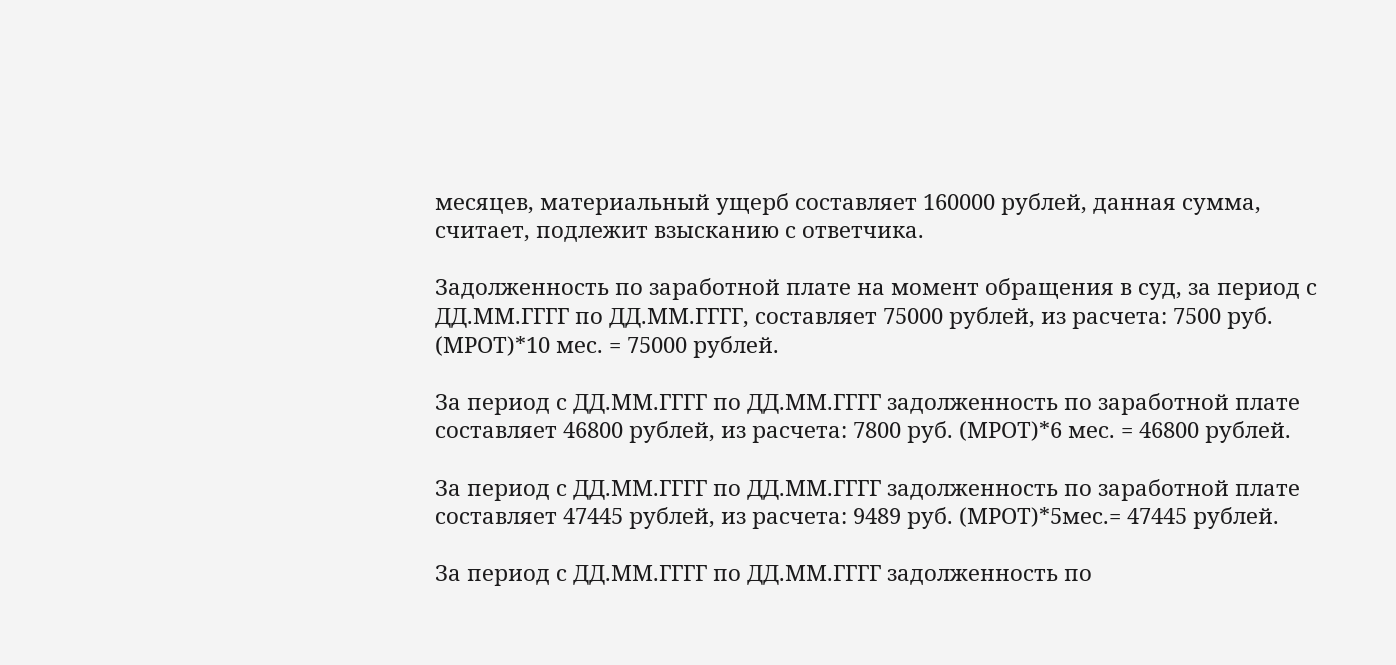месяцев, материальный ущерб составляет 160000 рублей, данная сумма, считает, подлежит взысканию с ответчика.

Задолженность по заработной плате на момент обращения в суд, за период с ДД.ММ.ГГГГ по ДД.ММ.ГГГГ, составляет 75000 рублей, из расчета: 7500 руб. (МРОТ)*10 мес. = 75000 рублей.

За период с ДД.ММ.ГГГГ по ДД.ММ.ГГГГ задолженность по заработной плате составляет 46800 рублей, из расчета: 7800 руб. (МРОТ)*6 мес. = 46800 рублей.

За период с ДД.ММ.ГГГГ по ДД.ММ.ГГГГ задолженность по заработной плате составляет 47445 рублей, из расчета: 9489 руб. (МРОТ)*5мес.= 47445 рублей.

За период с ДД.ММ.ГГГГ по ДД.ММ.ГГГГ задолженность по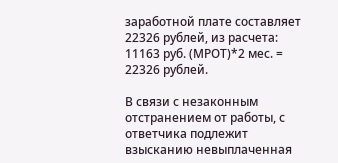заработной плате составляет 22326 рублей, из расчета: 11163 руб. (МРОТ)*2 мес. = 22326 рублей.

В связи с незаконным отстранением от работы, с ответчика подлежит взысканию невыплаченная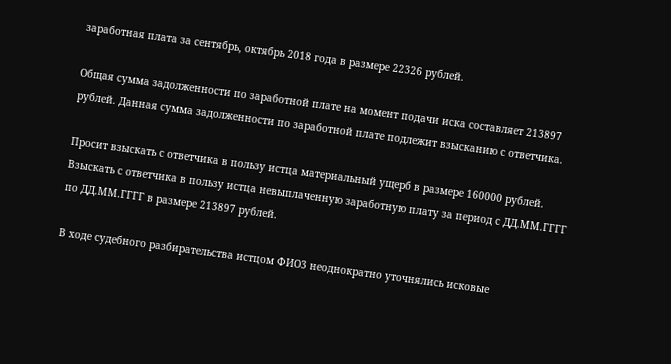заработная плата за сентябрь, октябрь 2018 года в размере 22326 рублей.

Общая сумма задолженности по заработной плате на момент подачи иска составляет 213897 рублей. Данная сумма задолженности по заработной плате подлежит взысканию с ответчика.

Просит взыскать с ответчика в пользу истца материальный ущерб в размере 160000 рублей. Взыскать с ответчика в пользу истца невыплаченную заработную плату за период с ДД.ММ.ГГГГ по ДД.ММ.ГГГГ в размере 213897 рублей.

В ходе судебного разбирательства истцом ФИО3 неоднократно уточнялись исковые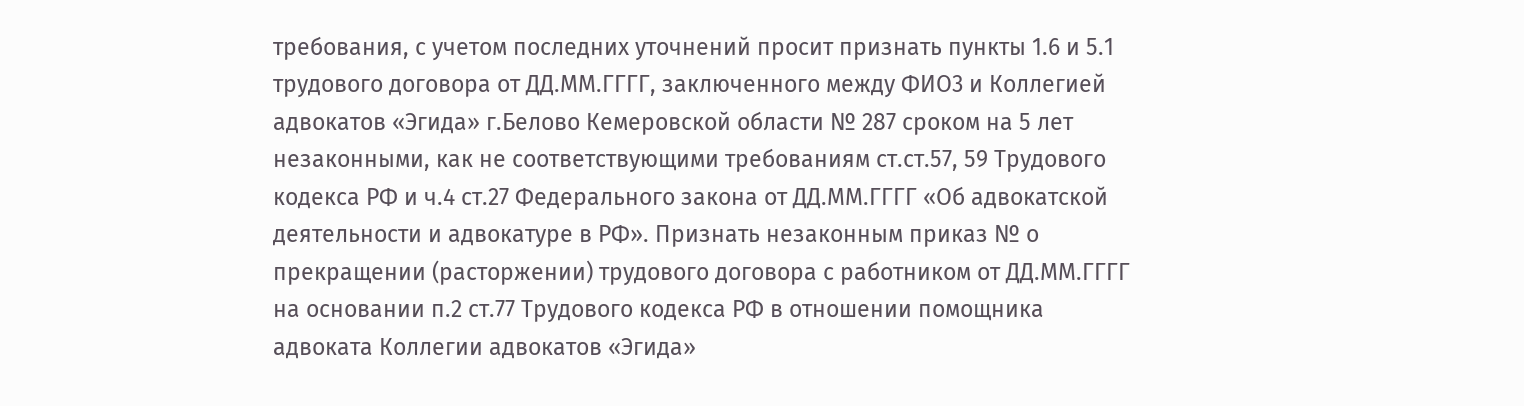требования, с учетом последних уточнений просит признать пункты 1.6 и 5.1 трудового договора от ДД.ММ.ГГГГ, заключенного между ФИО3 и Коллегией адвокатов «Эгида» г.Белово Кемеровской области № 287 сроком на 5 лет незаконными, как не соответствующими требованиям ст.ст.57, 59 Трудового кодекса РФ и ч.4 ст.27 Федерального закона от ДД.ММ.ГГГГ «Об адвокатской деятельности и адвокатуре в РФ». Признать незаконным приказ № о прекращении (расторжении) трудового договора с работником от ДД.ММ.ГГГГ на основании п.2 ст.77 Трудового кодекса РФ в отношении помощника адвоката Коллегии адвокатов «Эгида»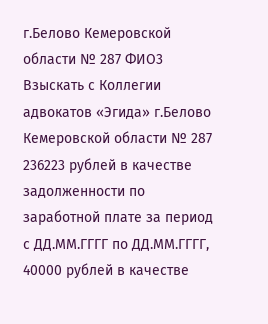г.Белово Кемеровской области № 287 ФИО3 Взыскать с Коллегии адвокатов «Эгида» г.Белово Кемеровской области № 287 236223 рублей в качестве задолженности по заработной плате за период с ДД.ММ.ГГГГ по ДД.ММ.ГГГГ, 40000 рублей в качестве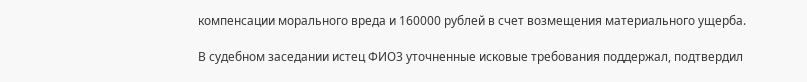компенсации морального вреда и 160000 рублей в счет возмещения материального ущерба.

В судебном заседании истец ФИО3 уточненные исковые требования поддержал, подтвердил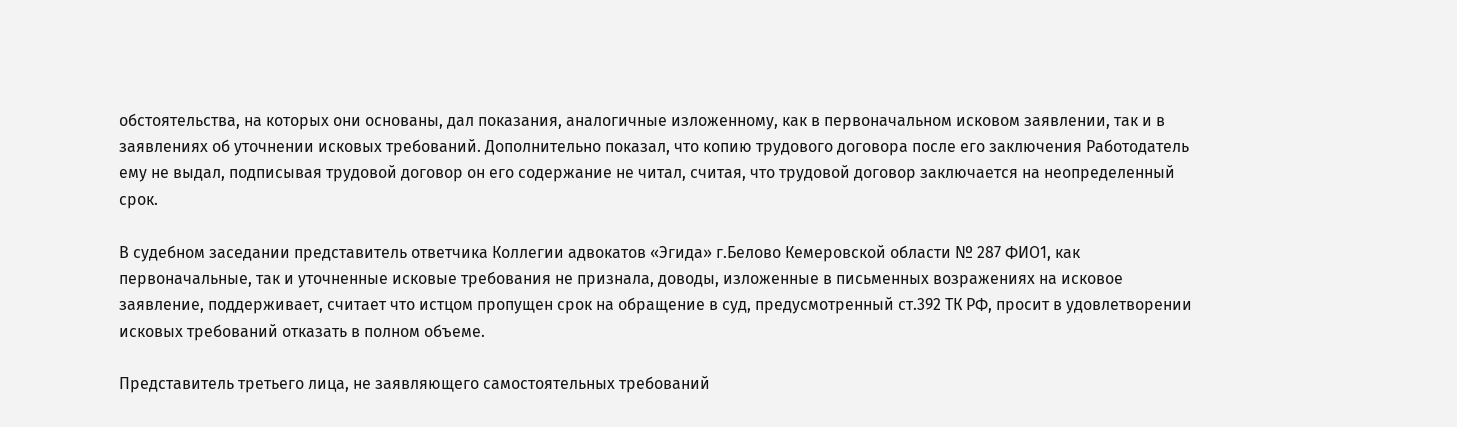обстоятельства, на которых они основаны, дал показания, аналогичные изложенному, как в первоначальном исковом заявлении, так и в заявлениях об уточнении исковых требований. Дополнительно показал, что копию трудового договора после его заключения Работодатель ему не выдал, подписывая трудовой договор он его содержание не читал, считая, что трудовой договор заключается на неопределенный срок.

В судебном заседании представитель ответчика Коллегии адвокатов «Эгида» г.Белово Кемеровской области № 287 ФИО1, как первоначальные, так и уточненные исковые требования не признала, доводы, изложенные в письменных возражениях на исковое заявление, поддерживает, считает что истцом пропущен срок на обращение в суд, предусмотренный ст.392 ТК РФ, просит в удовлетворении исковых требований отказать в полном объеме.

Представитель третьего лица, не заявляющего самостоятельных требований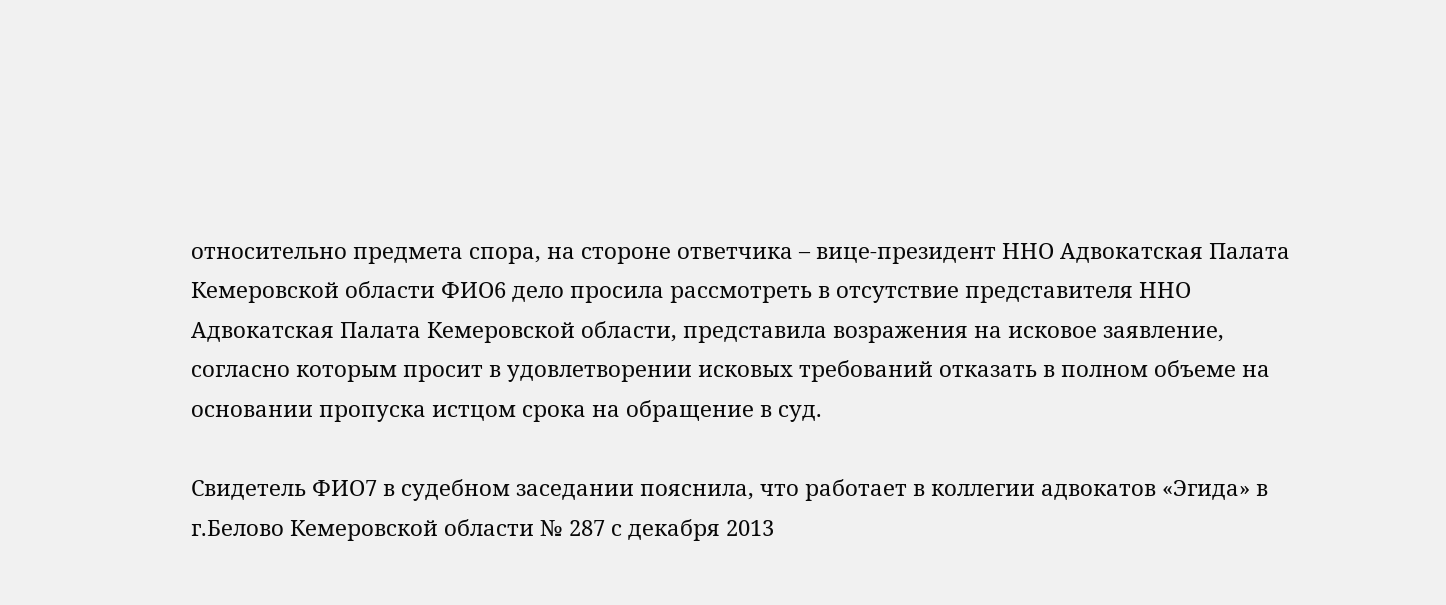относительно предмета спора, на стороне ответчика – вице-президент ННО Адвокатская Палата Кемеровской области ФИО6 дело просила рассмотреть в отсутствие представителя ННО Адвокатская Палата Кемеровской области, представила возражения на исковое заявление, согласно которым просит в удовлетворении исковых требований отказать в полном объеме на основании пропуска истцом срока на обращение в суд.

Свидетель ФИО7 в судебном заседании пояснила, что работает в коллегии адвокатов «Эгида» в г.Белово Кемеровской области № 287 с декабря 2013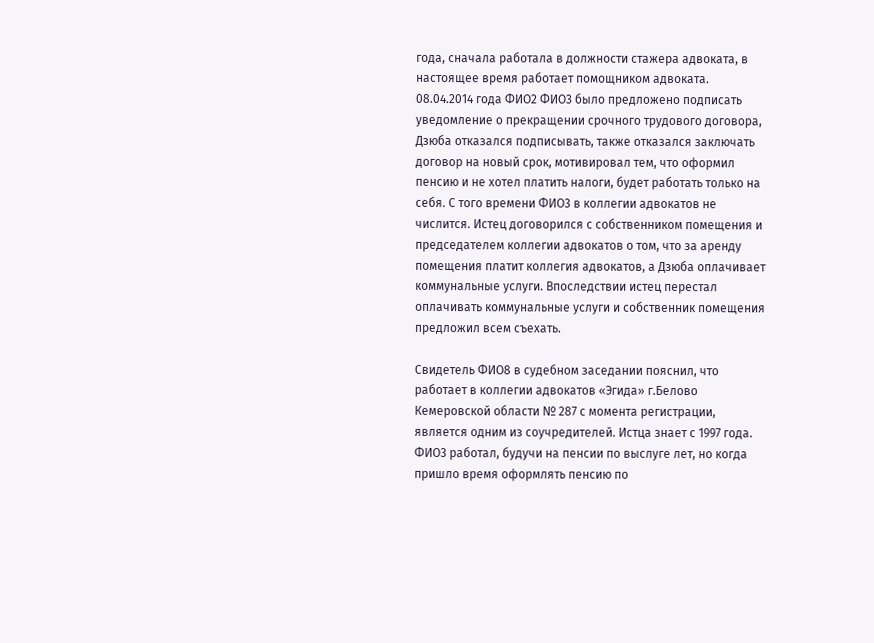года, сначала работала в должности стажера адвоката, в настоящее время работает помощником адвоката. 08.04.2014 года ФИО2 ФИО3 было предложено подписать уведомление о прекращении срочного трудового договора, Дзюба отказался подписывать, также отказался заключать договор на новый срок, мотивировал тем, что оформил пенсию и не хотел платить налоги, будет работать только на себя. С того времени ФИО3 в коллегии адвокатов не числится. Истец договорился с собственником помещения и председателем коллегии адвокатов о том, что за аренду помещения платит коллегия адвокатов, а Дзюба оплачивает коммунальные услуги. Впоследствии истец перестал оплачивать коммунальные услуги и собственник помещения предложил всем съехать.

Свидетель ФИО8 в судебном заседании пояснил, что работает в коллегии адвокатов «Эгида» г.Белово Кемеровской области № 287 с момента регистрации, является одним из соучредителей. Истца знает с 1997 года. ФИО3 работал, будучи на пенсии по выслуге лет, но когда пришло время оформлять пенсию по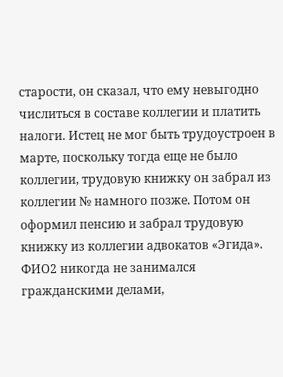старости, он сказал, что ему невыгодно числиться в составе коллегии и платить налоги. Истец не мог быть трудоустроен в марте, поскольку тогда еще не было коллегии, трудовую книжку он забрал из коллегии № намного позже. Потом он оформил пенсию и забрал трудовую книжку из коллегии адвокатов «Эгида». ФИО2 никогда не занимался гражданскими делами,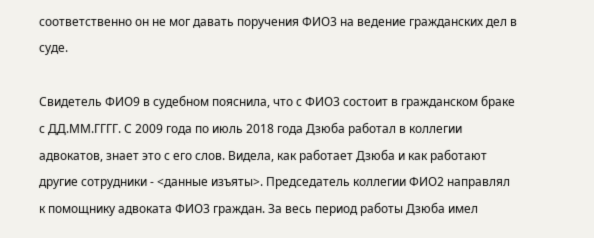соответственно он не мог давать поручения ФИО3 на ведение гражданских дел в суде.

Свидетель ФИО9 в судебном пояснила, что с ФИО3 состоит в гражданском браке с ДД.ММ.ГГГГ. С 2009 года по июль 2018 года Дзюба работал в коллегии адвокатов, знает это с его слов. Видела, как работает Дзюба и как работают другие сотрудники - <данные изъяты>. Председатель коллегии ФИО2 направлял к помощнику адвоката ФИО3 граждан. За весь период работы Дзюба имел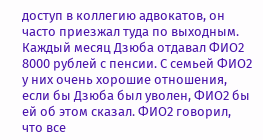доступ в коллегию адвокатов, он часто приезжал туда по выходным. Каждый месяц Дзюба отдавал ФИО2 8000 рублей с пенсии. С семьей ФИО2 у них очень хорошие отношения, если бы Дзюба был уволен, ФИО2 бы ей об этом сказал. ФИО2 говорил, что все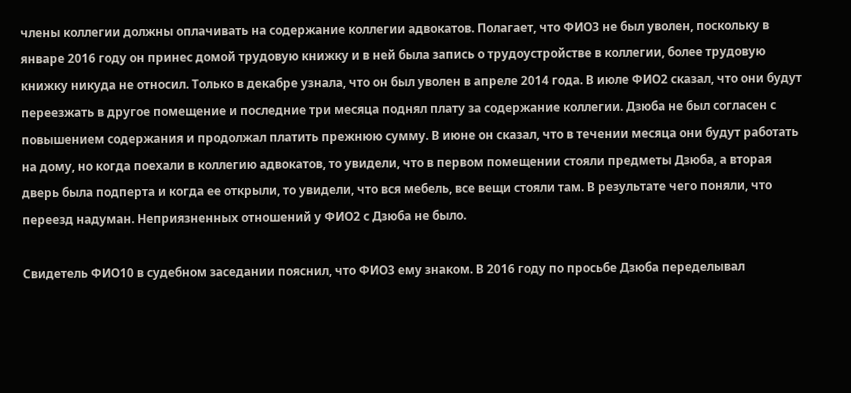члены коллегии должны оплачивать на содержание коллегии адвокатов. Полагает, что ФИО3 не был уволен, поскольку в январе 2016 году он принес домой трудовую книжку и в ней была запись о трудоустройстве в коллегии, более трудовую книжку никуда не относил. Только в декабре узнала, что он был уволен в апреле 2014 года. В июле ФИО2 сказал, что они будут переезжать в другое помещение и последние три месяца поднял плату за содержание коллегии. Дзюба не был согласен с повышением содержания и продолжал платить прежнюю сумму. В июне он сказал, что в течении месяца они будут работать на дому, но когда поехали в коллегию адвокатов, то увидели, что в первом помещении стояли предметы Дзюба, а вторая дверь была подперта и когда ее открыли, то увидели, что вся мебель, все вещи стояли там. В результате чего поняли, что переезд надуман. Неприязненных отношений у ФИО2 с Дзюба не было.

Свидетель ФИО10 в судебном заседании пояснил, что ФИО3 ему знаком. В 2016 году по просьбе Дзюба переделывал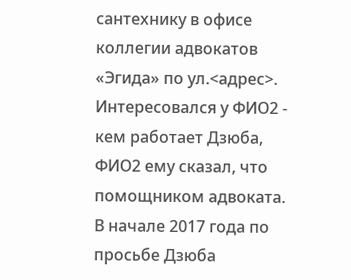сантехнику в офисе коллегии адвокатов «Эгида» по ул.<адрес>. Интересовался у ФИО2 - кем работает Дзюба, ФИО2 ему сказал, что помощником адвоката. В начале 2017 года по просьбе Дзюба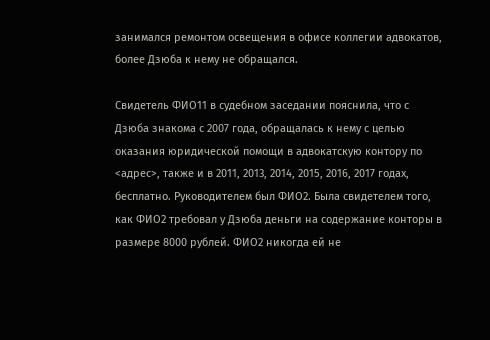занимался ремонтом освещения в офисе коллегии адвокатов, более Дзюба к нему не обращался.

Свидетель ФИО11 в судебном заседании пояснила, что с Дзюба знакома с 2007 года, обращалась к нему с целью оказания юридической помощи в адвокатскую контору по <адрес>, также и в 2011, 2013, 2014, 2015, 2016, 2017 годах, бесплатно. Руководителем был ФИО2. Была свидетелем того, как ФИО2 требовал у Дзюба деньги на содержание конторы в размере 8000 рублей. ФИО2 никогда ей не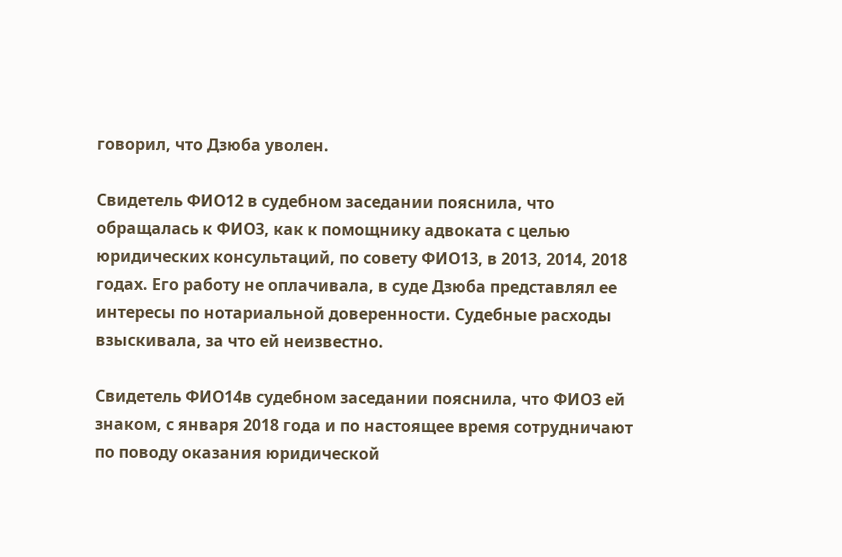говорил, что Дзюба уволен.

Свидетель ФИО12 в судебном заседании пояснила, что обращалась к ФИО3, как к помощнику адвоката с целью юридических консультаций, по совету ФИО13, в 2013, 2014, 2018 годах. Его работу не оплачивала, в суде Дзюба представлял ее интересы по нотариальной доверенности. Судебные расходы взыскивала, за что ей неизвестно.

Свидетель ФИО14в судебном заседании пояснила, что ФИО3 ей знаком, с января 2018 года и по настоящее время сотрудничают по поводу оказания юридической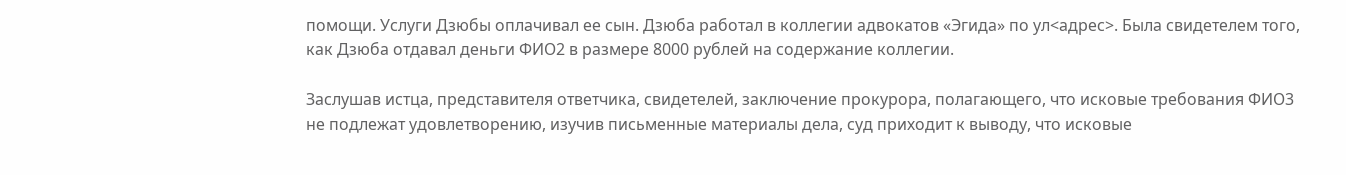помощи. Услуги Дзюбы оплачивал ее сын. Дзюба работал в коллегии адвокатов «Эгида» по ул<адрес>. Была свидетелем того, как Дзюба отдавал деньги ФИО2 в размере 8000 рублей на содержание коллегии.

Заслушав истца, представителя ответчика, свидетелей, заключение прокурора, полагающего, что исковые требования ФИО3 не подлежат удовлетворению, изучив письменные материалы дела, суд приходит к выводу, что исковые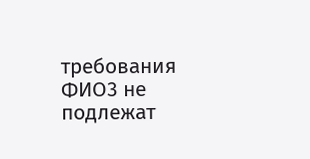требования ФИО3 не подлежат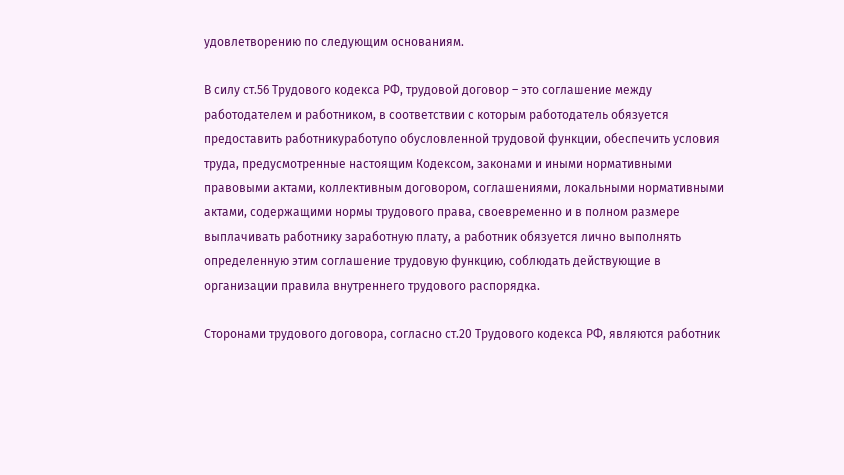удовлетворению по следующим основаниям.

В силу ст.56 Трудового кодекса РФ, трудовой договор – это соглашение между работодателем и работником, в соответствии с которым работодатель обязуется предоставить работникуработупо обусловленной трудовой функции, обеспечить условия труда, предусмотренные настоящим Кодексом, законами и иными нормативными правовыми актами, коллективным договором, соглашениями, локальными нормативными актами, содержащими нормы трудового права, своевременно и в полном размере выплачивать работнику заработную плату, а работник обязуется лично выполнять определенную этим соглашение трудовую функцию, соблюдать действующие в организации правила внутреннего трудового распорядка.

Сторонами трудового договора, согласно ст.20 Трудового кодекса РФ, являются работник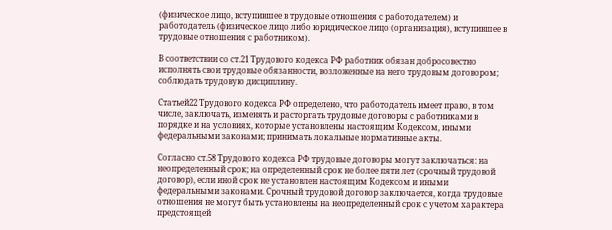(физическое лицо, вступившее в трудовые отношения с работодателем) и работодатель (физическое лицо либо юридическое лицо (организация), вступившее в трудовые отношения с работником).

В соответствии со ст.21 Трудового кодекса РФ работник обязан добросовестно исполнять свои трудовые обязанности, возложенные на него трудовым договором; соблюдать трудовую дисциплину.

Статьей22 Трудового кодекса РФ определено, что работодатель имеет право, в том числе, заключать, изменять и расторгать трудовые договоры с работниками в порядке и на условиях, которые установлены настоящим Кодексом, иными федеральными законами; принимать локальные нормативные акты.

Согласно ст.58 Трудового кодекса РФ трудовые договоры могут заключаться: на неопределенный срок; на определенный срок не более пяти лет (срочный трудовой договор), если иной срок не установлен настоящим Кодексом и иными федеральными законами. Срочный трудовой договор заключается, когда трудовые отношения не могут быть установлены на неопределенный срок с учетом характера предстоящей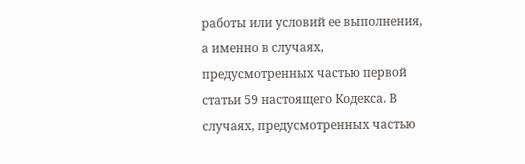работы или условий ее выполнения, а именно в случаях, предусмотренных частью первой статьи 59 настоящего Кодекса. В случаях, предусмотренных частью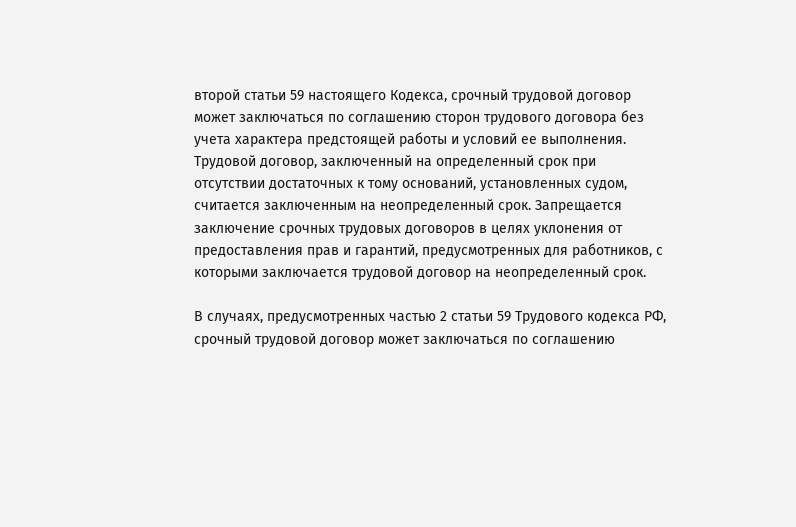второй статьи 59 настоящего Кодекса, срочный трудовой договор может заключаться по соглашению сторон трудового договора без учета характера предстоящей работы и условий ее выполнения. Трудовой договор, заключенный на определенный срок при отсутствии достаточных к тому оснований, установленных судом, считается заключенным на неопределенный срок. Запрещается заключение срочных трудовых договоров в целях уклонения от предоставления прав и гарантий, предусмотренных для работников, с которыми заключается трудовой договор на неопределенный срок.

В случаях, предусмотренных частью 2 статьи 59 Трудового кодекса РФ, срочный трудовой договор может заключаться по соглашению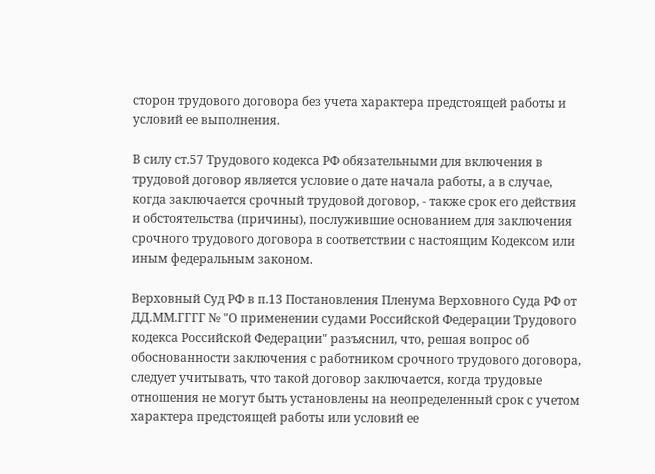сторон трудового договора без учета характера предстоящей работы и условий ее выполнения.

В силу ст.57 Трудового кодекса РФ обязательными для включения в трудовой договор является условие о дате начала работы, а в случае, когда заключается срочный трудовой договор, - также срок его действия и обстоятельства (причины), послужившие основанием для заключения срочного трудового договора в соответствии с настоящим Кодексом или иным федеральным законом.

Верховный Суд РФ в п.13 Постановления Пленума Верховного Суда РФ от ДД.ММ.ГГГГ № "О применении судами Российской Федерации Трудового кодекса Российской Федерации" разъяснил, что, решая вопрос об обоснованности заключения с работником срочного трудового договора, следует учитывать, что такой договор заключается, когда трудовые отношения не могут быть установлены на неопределенный срок с учетом характера предстоящей работы или условий ее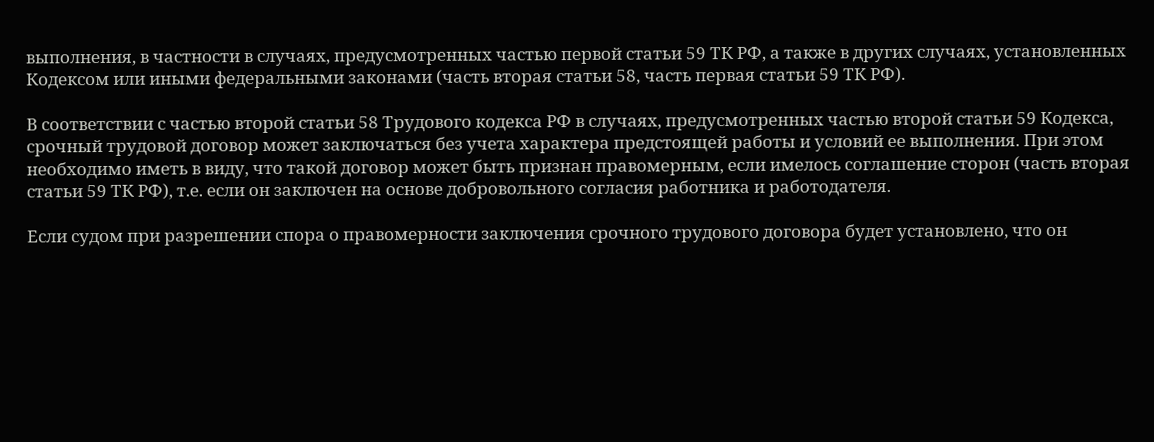выполнения, в частности в случаях, предусмотренных частью первой статьи 59 ТК РФ, а также в других случаях, установленных Кодексом или иными федеральными законами (часть вторая статьи 58, часть первая статьи 59 ТК РФ).

В соответствии с частью второй статьи 58 Трудового кодекса РФ в случаях, предусмотренных частью второй статьи 59 Кодекса, срочный трудовой договор может заключаться без учета характера предстоящей работы и условий ее выполнения. При этом необходимо иметь в виду, что такой договор может быть признан правомерным, если имелось соглашение сторон (часть вторая статьи 59 ТК РФ), т.е. если он заключен на основе добровольного согласия работника и работодателя.

Если судом при разрешении спора о правомерности заключения срочного трудового договора будет установлено, что он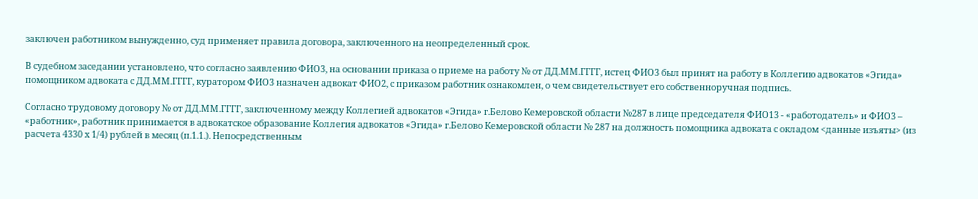заключен работником вынужденно, суд применяет правила договора, заключенного на неопределенный срок.

В судебном заседании установлено, что согласно заявлению ФИО3, на основании приказа о приеме на работу № от ДД.ММ.ГГГГ, истец ФИО3 был принят на работу в Коллегию адвокатов «Эгида» помощником адвоката с ДД.ММ.ГГГГ, куратором ФИО3 назначен адвокат ФИО2, с приказом работник ознакомлен, о чем свидетельствует его собственноручная подпись.

Согласно трудовому договору № от ДД.ММ.ГГГГ, заключенному между Коллегией адвокатов «Эгида» г.Белово Кемеровской области №287 в лице председателя ФИО13 - «работодатель» и ФИО3 – «работник», работник принимается в адвокатское образование Коллегия адвокатов «Эгида» г.Белово Кемеровской области № 287 на должность помощника адвоката с окладом <данные изъяты> (из расчета 4330 х 1/4) рублей в месяц (п.1.1.). Непосредственным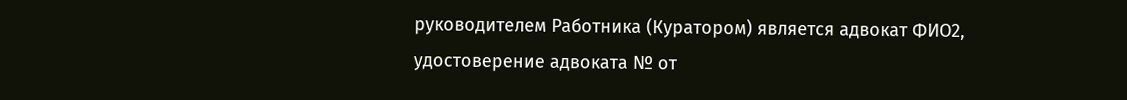руководителем Работника (Куратором) является адвокат ФИО2, удостоверение адвоката № от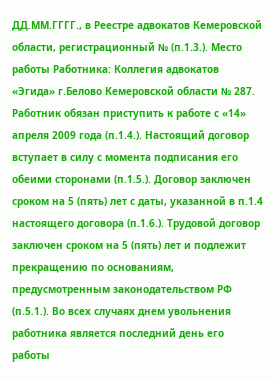ДД.ММ.ГГГГ., в Реестре адвокатов Кемеровской области, регистрационный № (п.1.3.). Место работы Работника: Коллегия адвокатов «Эгида» г.Белово Кемеровской области № 287. Работник обязан приступить к работе с «14» апреля 2009 года (п.1.4.). Настоящий договор вступает в силу с момента подписания его обеими сторонами (п.1.5.). Договор заключен сроком на 5 (пять) лет с даты, указанной в п.1.4 настоящего договора (п.1.6.). Трудовой договор заключен сроком на 5 (пять) лет и подлежит прекращению по основаниям, предусмотренным законодательством РФ (п.5.1.). Во всех случаях днем увольнения работника является последний день его работы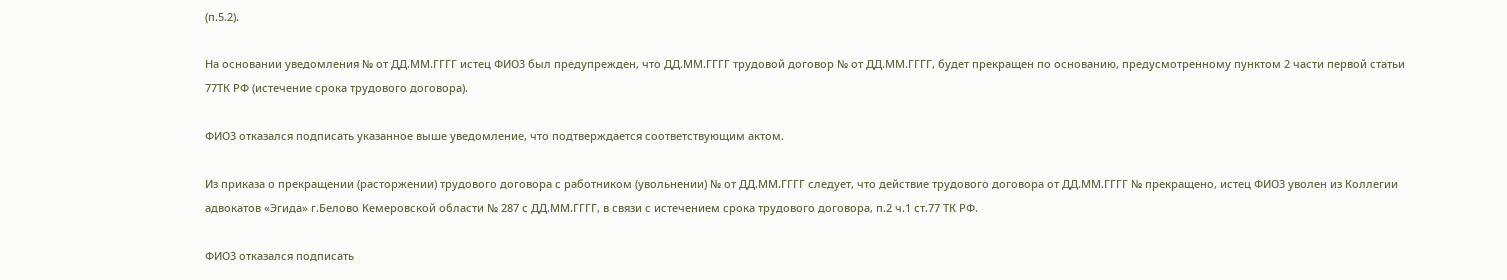(п.5.2).

На основании уведомления № от ДД.ММ.ГГГГ истец ФИО3 был предупрежден, что ДД.ММ.ГГГГ трудовой договор № от ДД.ММ.ГГГГ, будет прекращен по основанию, предусмотренному пунктом 2 части первой статьи 77ТК РФ (истечение срока трудового договора).

ФИО3 отказался подписать указанное выше уведомление, что подтверждается соответствующим актом.

Из приказа о прекращении (расторжении) трудового договора с работником (увольнении) № от ДД.ММ.ГГГГ следует, что действие трудового договора от ДД.ММ.ГГГГ № прекращено, истец ФИО3 уволен из Коллегии адвокатов «Эгида» г.Белово Кемеровской области № 287 с ДД.ММ.ГГГГ, в связи с истечением срока трудового договора, п.2 ч.1 ст.77 ТК РФ.

ФИО3 отказался подписать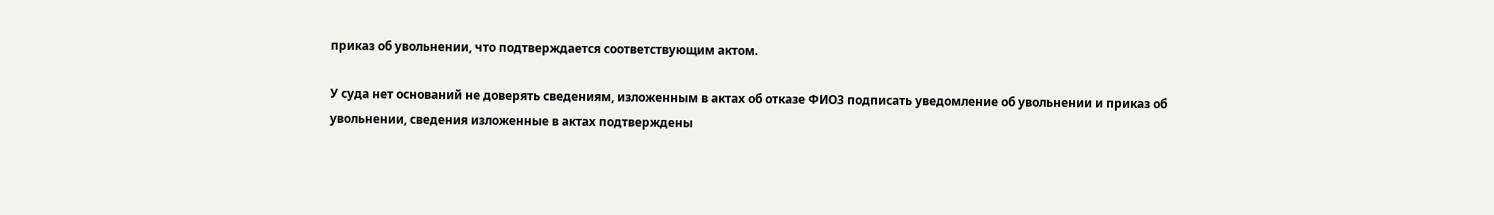приказ об увольнении, что подтверждается соответствующим актом.

У суда нет оснований не доверять сведениям, изложенным в актах об отказе ФИО3 подписать уведомление об увольнении и приказ об увольнении, сведения изложенные в актах подтверждены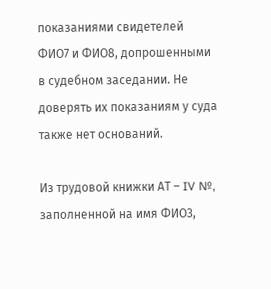показаниями свидетелей ФИО7 и ФИО8, допрошенными в судебном заседании. Не доверять их показаниям у суда также нет оснований.

Из трудовой книжки АТ – IV №, заполненной на имя ФИО3,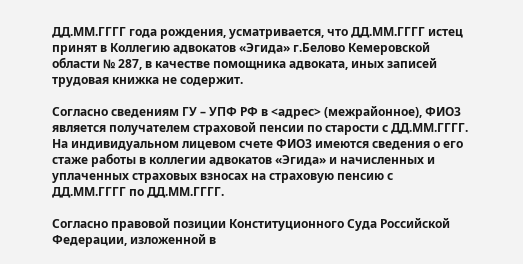ДД.ММ.ГГГГ года рождения, усматривается, что ДД.ММ.ГГГГ истец принят в Коллегию адвокатов «Эгида» г.Белово Кемеровской области № 287, в качестве помощника адвоката, иных записей трудовая книжка не содержит.

Согласно сведениям ГУ – УПФ РФ в <адрес> (межрайонное), ФИО3 является получателем страховой пенсии по старости с ДД.ММ.ГГГГ. На индивидуальном лицевом счете ФИО3 имеются сведения о его стаже работы в коллегии адвокатов «Эгида» и начисленных и уплаченных страховых взносах на страховую пенсию с ДД.ММ.ГГГГ по ДД.ММ.ГГГГ.

Согласно правовой позиции Конституционного Суда Российской Федерации, изложенной в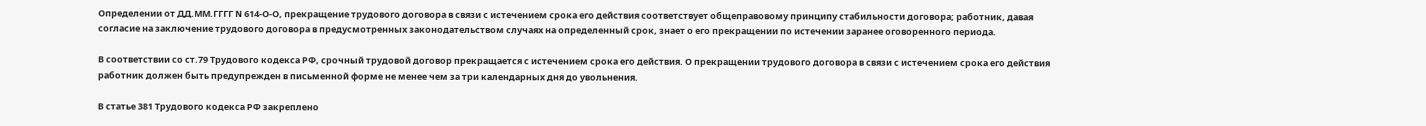Определении от ДД.ММ.ГГГГ N 614-О-О, прекращение трудового договора в связи с истечением срока его действия соответствует общеправовому принципу стабильности договора; работник, давая согласие на заключение трудового договора в предусмотренных законодательством случаях на определенный срок, знает о его прекращении по истечении заранее оговоренного периода.

В соответствии со ст.79 Трудового кодекса РФ, срочный трудовой договор прекращается с истечением срока его действия. О прекращении трудового договора в связи с истечением срока его действия работник должен быть предупрежден в письменной форме не менее чем за три календарных дня до увольнения.

В статье 381 Трудового кодекса РФ закреплено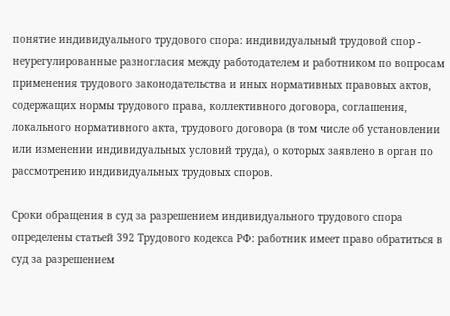понятие индивидуального трудового спора: индивидуальный трудовой спор - неурегулированные разногласия между работодателем и работником по вопросам применения трудового законодательства и иных нормативных правовых актов, содержащих нормы трудового права, коллективного договора, соглашения, локального нормативного акта, трудового договора (в том числе об установлении или изменении индивидуальных условий труда), о которых заявлено в орган по рассмотрению индивидуальных трудовых споров.

Сроки обращения в суд за разрешением индивидуального трудового спора определены статьей 392 Трудового кодекса РФ: работник имеет право обратиться в суд за разрешением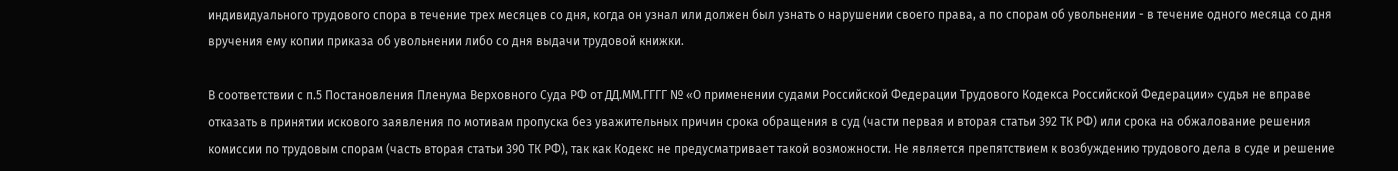индивидуального трудового спора в течение трех месяцев со дня, когда он узнал или должен был узнать о нарушении своего права, а по спорам об увольнении - в течение одного месяца со дня вручения ему копии приказа об увольнении либо со дня выдачи трудовой книжки.

В соответствии с п.5 Постановления Пленума Верховного Суда РФ от ДД.ММ.ГГГГ № «О применении судами Российской Федерации Трудового Кодекса Российской Федерации» судья не вправе отказать в принятии искового заявления по мотивам пропуска без уважительных причин срока обращения в суд (части первая и вторая статьи 392 ТК РФ) или срока на обжалование решения комиссии по трудовым спорам (часть вторая статьи 390 ТК РФ), так как Кодекс не предусматривает такой возможности. Не является препятствием к возбуждению трудового дела в суде и решение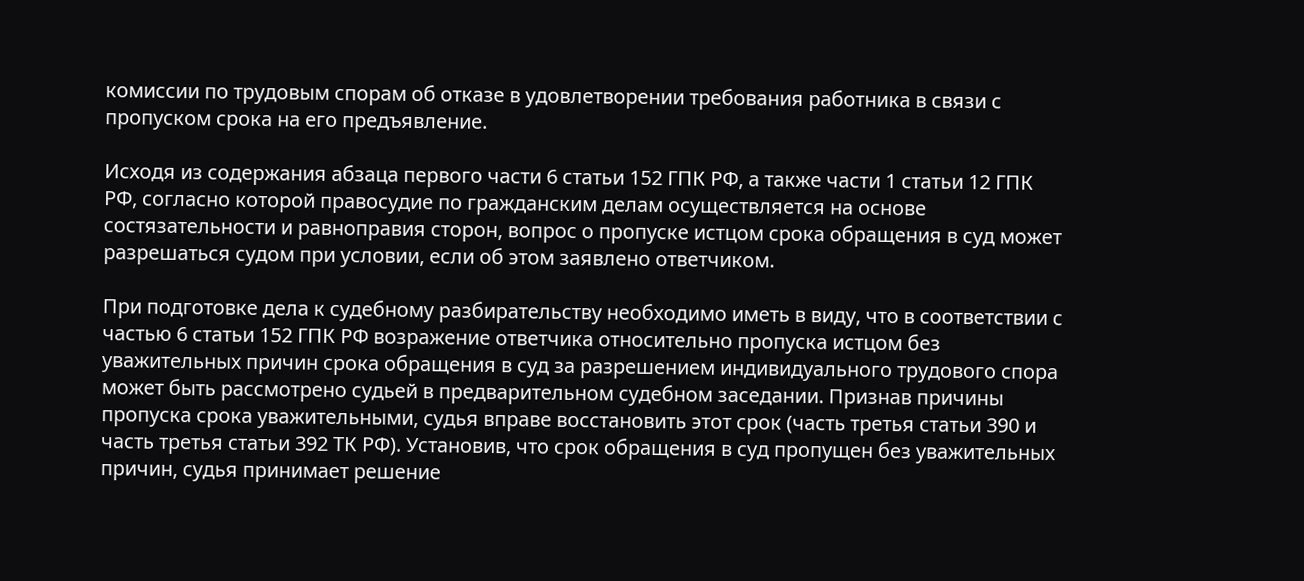комиссии по трудовым спорам об отказе в удовлетворении требования работника в связи с пропуском срока на его предъявление.

Исходя из содержания абзаца первого части 6 статьи 152 ГПК РФ, а также части 1 статьи 12 ГПК РФ, согласно которой правосудие по гражданским делам осуществляется на основе состязательности и равноправия сторон, вопрос о пропуске истцом срока обращения в суд может разрешаться судом при условии, если об этом заявлено ответчиком.

При подготовке дела к судебному разбирательству необходимо иметь в виду, что в соответствии с частью 6 статьи 152 ГПК РФ возражение ответчика относительно пропуска истцом без уважительных причин срока обращения в суд за разрешением индивидуального трудового спора может быть рассмотрено судьей в предварительном судебном заседании. Признав причины пропуска срока уважительными, судья вправе восстановить этот срок (часть третья статьи 390 и часть третья статьи 392 ТК РФ). Установив, что срок обращения в суд пропущен без уважительных причин, судья принимает решение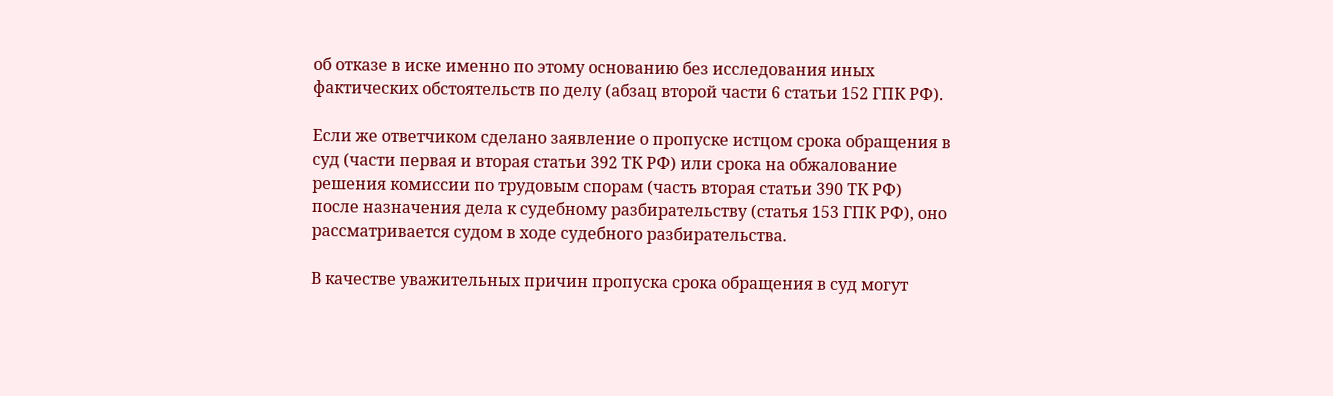об отказе в иске именно по этому основанию без исследования иных фактических обстоятельств по делу (абзац второй части 6 статьи 152 ГПК РФ).

Если же ответчиком сделано заявление о пропуске истцом срока обращения в суд (части первая и вторая статьи 392 ТК РФ) или срока на обжалование решения комиссии по трудовым спорам (часть вторая статьи 390 ТК РФ) после назначения дела к судебному разбирательству (статья 153 ГПК РФ), оно рассматривается судом в ходе судебного разбирательства.

В качестве уважительных причин пропуска срока обращения в суд могут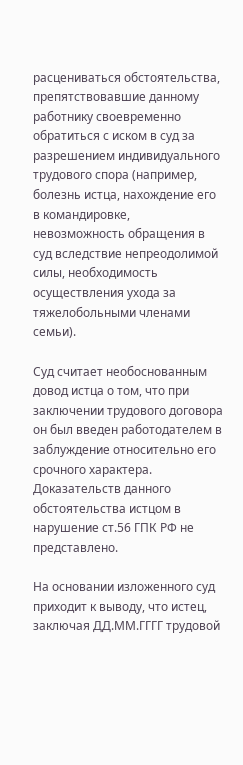расцениваться обстоятельства, препятствовавшие данному работнику своевременно обратиться с иском в суд за разрешением индивидуального трудового спора (например, болезнь истца, нахождение его в командировке, невозможность обращения в суд вследствие непреодолимой силы, необходимость осуществления ухода за тяжелобольными членами семьи).

Суд считает необоснованным довод истца о том, что при заключении трудового договора он был введен работодателем в заблуждение относительно его срочного характера. Доказательств данного обстоятельства истцом в нарушение ст.56 ГПК РФ не представлено.

На основании изложенного суд приходит к выводу, что истец, заключая ДД.ММ.ГГГГ трудовой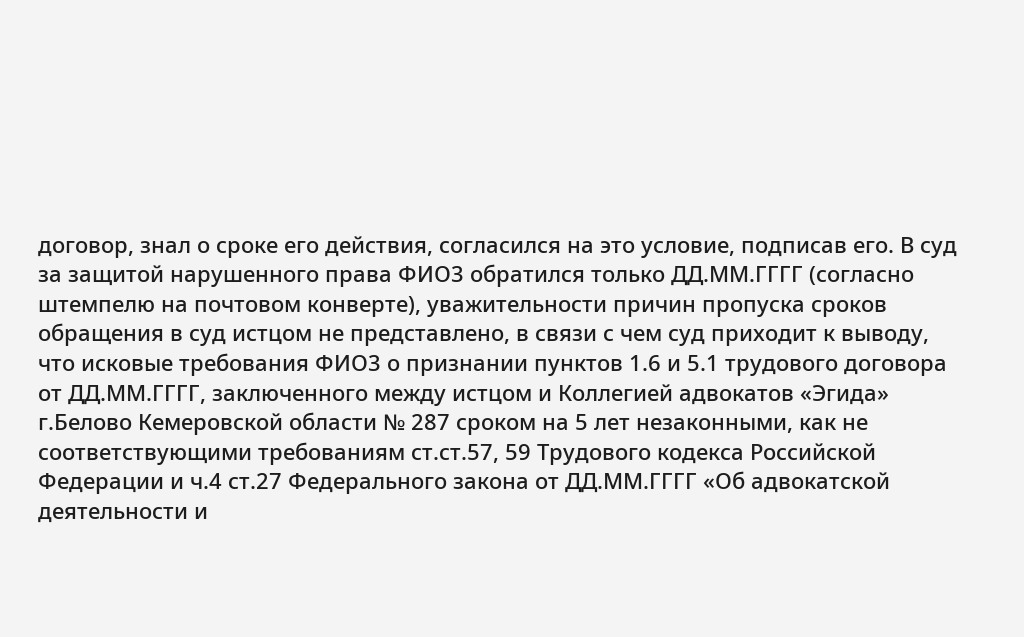договор, знал о сроке его действия, согласился на это условие, подписав его. В суд за защитой нарушенного права ФИО3 обратился только ДД.ММ.ГГГГ (согласно штемпелю на почтовом конверте), уважительности причин пропуска сроков обращения в суд истцом не представлено, в связи с чем суд приходит к выводу, что исковые требования ФИО3 о признании пунктов 1.6 и 5.1 трудового договора от ДД.ММ.ГГГГ, заключенного между истцом и Коллегией адвокатов «Эгида» г.Белово Кемеровской области № 287 сроком на 5 лет незаконными, как не соответствующими требованиям ст.ст.57, 59 Трудового кодекса Российской Федерации и ч.4 ст.27 Федерального закона от ДД.ММ.ГГГГ «Об адвокатской деятельности и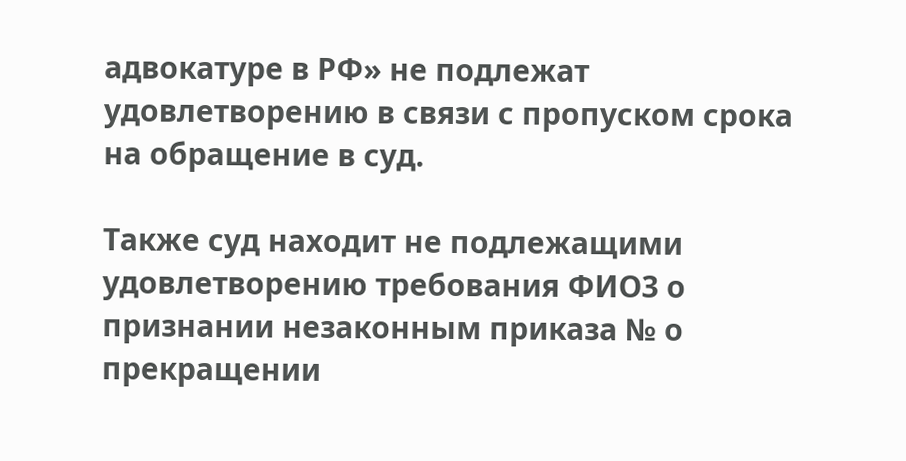адвокатуре в РФ» не подлежат удовлетворению в связи с пропуском срока на обращение в суд.

Также суд находит не подлежащими удовлетворению требования ФИО3 о признании незаконным приказа № о прекращении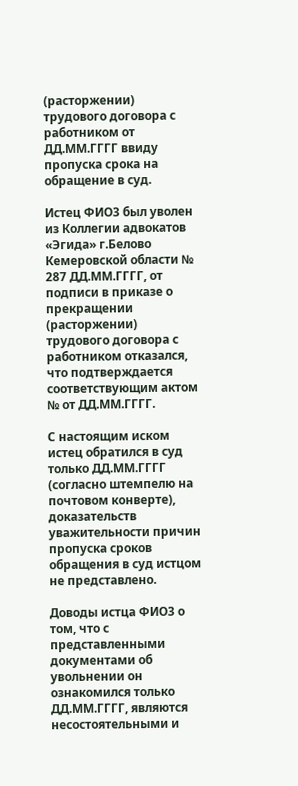(расторжении) трудового договора с работником от ДД.ММ.ГГГГ ввиду пропуска срока на обращение в суд.

Истец ФИО3 был уволен из Коллегии адвокатов «Эгида» г.Белово Кемеровской области № 287 ДД.ММ.ГГГГ, от подписи в приказе о прекращении (расторжении) трудового договора с работником отказался, что подтверждается соответствующим актом № от ДД.ММ.ГГГГ.

С настоящим иском истец обратился в суд только ДД.ММ.ГГГГ (согласно штемпелю на почтовом конверте), доказательств уважительности причин пропуска сроков обращения в суд истцом не представлено.

Доводы истца ФИО3 о том, что с представленными документами об увольнении он ознакомился только ДД.ММ.ГГГГ, являются несостоятельными и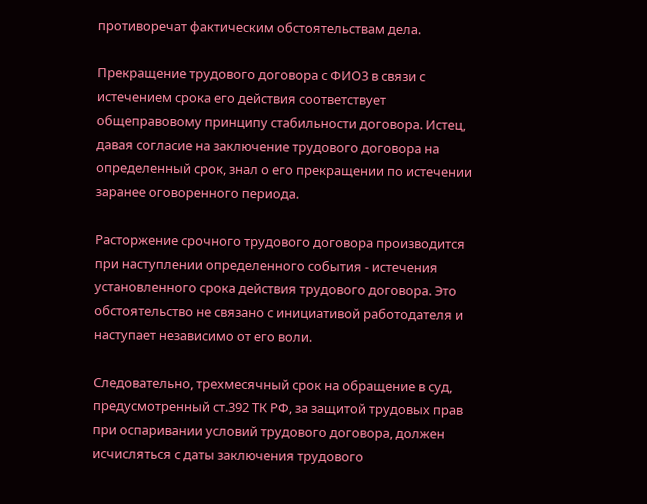противоречат фактическим обстоятельствам дела.

Прекращение трудового договора с ФИО3 в связи с истечением срока его действия соответствует общеправовому принципу стабильности договора. Истец, давая согласие на заключение трудового договора на определенный срок, знал о его прекращении по истечении заранее оговоренного периода.

Расторжение срочного трудового договора производится при наступлении определенного события - истечения установленного срока действия трудового договора. Это обстоятельство не связано с инициативой работодателя и наступает независимо от его воли.

Следовательно, трехмесячный срок на обращение в суд, предусмотренный ст.392 ТК РФ, за защитой трудовых прав при оспаривании условий трудового договора, должен исчисляться с даты заключения трудового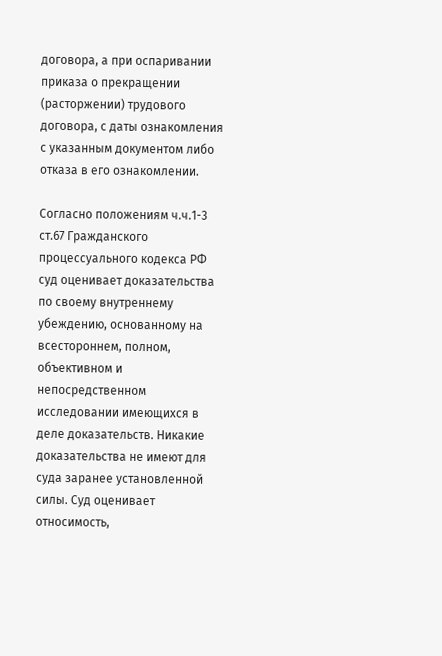договора, а при оспаривании приказа о прекращении (расторжении) трудового договора, с даты ознакомления с указанным документом либо отказа в его ознакомлении.

Согласно положениям ч.ч.1-3 ст.67 Гражданского процессуального кодекса РФ суд оценивает доказательства по своему внутреннему убеждению, основанному на всестороннем, полном, объективном и непосредственном исследовании имеющихся в деле доказательств. Никакие доказательства не имеют для суда заранее установленной силы. Суд оценивает относимость,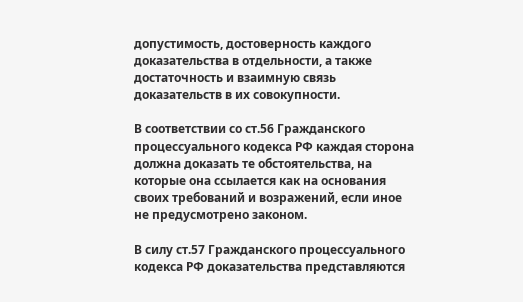допустимость, достоверность каждого доказательства в отдельности, а также достаточность и взаимную связь доказательств в их совокупности.

В соответствии со ст.56 Гражданского процессуального кодекса РФ каждая сторона должна доказать те обстоятельства, на которые она ссылается как на основания своих требований и возражений, если иное не предусмотрено законом.

В силу ст.57 Гражданского процессуального кодекса РФ доказательства представляются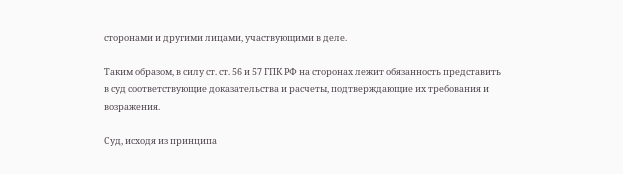сторонами и другими лицами, участвующими в деле.

Таким образом, в силу ст. ст. 56 и 57 ГПК РФ на сторонах лежит обязанность представить в суд соответствующие доказательства и расчеты, подтверждающие их требования и возражения.

Суд, исходя из принципа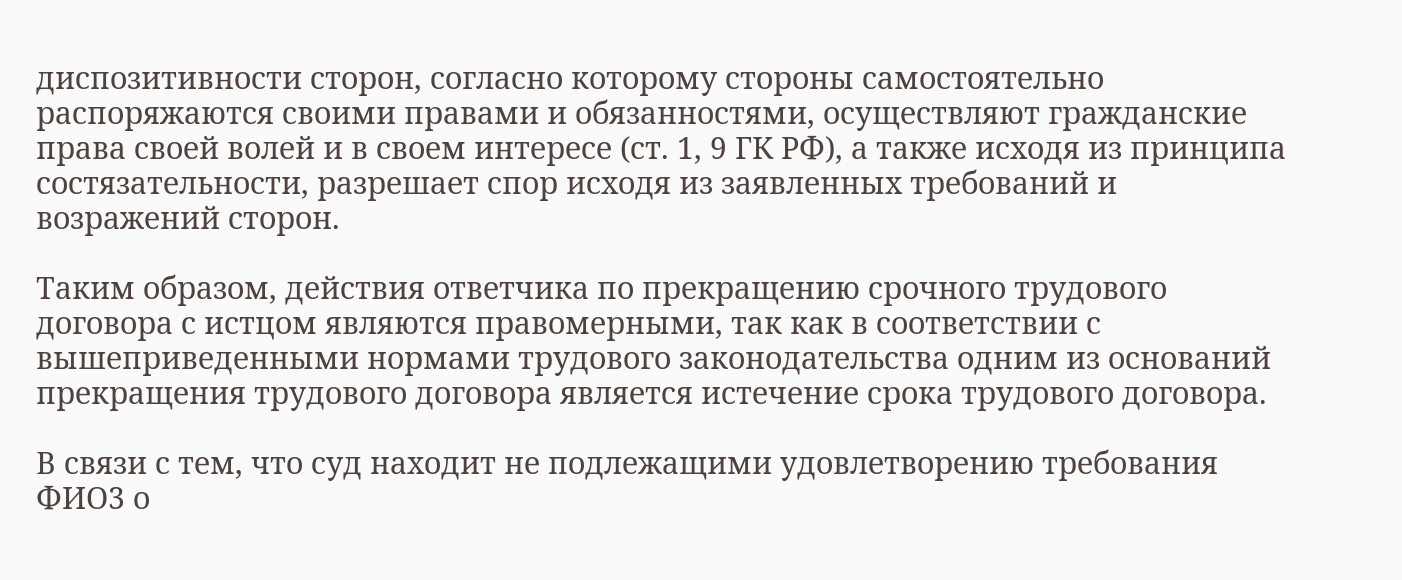диспозитивности сторон, согласно которому стороны самостоятельно распоряжаются своими правами и обязанностями, осуществляют гражданские права своей волей и в своем интересе (ст. 1, 9 ГК РФ), а также исходя из принципа состязательности, разрешает спор исходя из заявленных требований и возражений сторон.

Таким образом, действия ответчика по прекращению срочного трудового договора с истцом являются правомерными, так как в соответствии с вышеприведенными нормами трудового законодательства одним из оснований прекращения трудового договора является истечение срока трудового договора.

В связи с тем, что суд находит не подлежащими удовлетворению требования ФИО3 о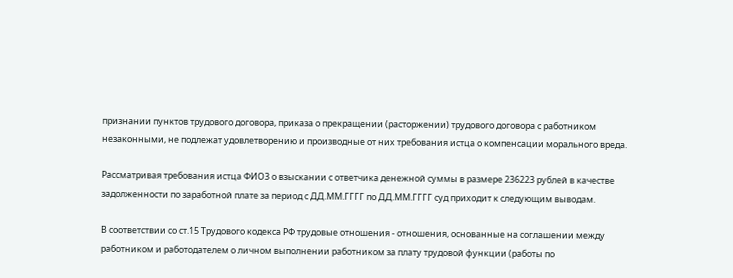признании пунктов трудового договора, приказа о прекращении (расторжении) трудового договора с работником незаконными, не подлежат удовлетворению и производные от них требования истца о компенсации морального вреда.

Рассматривая требования истца ФИО3 о взыскании с ответчика денежной суммы в размере 236223 рублей в качестве задолженности по заработной плате за период с ДД.ММ.ГГГГ по ДД.ММ.ГГГГ суд приходит к следующим выводам.

В соответствии со ст.15 Трудового кодекса РФ трудовые отношения - отношения, основанные на соглашении между работником и работодателем о личном выполнении работником за плату трудовой функции (работы по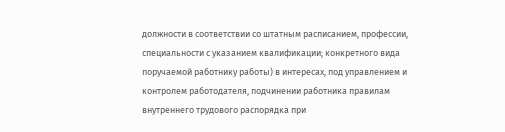должности в соответствии со штатным расписанием, профессии, специальности с указанием квалификации; конкретного вида поручаемой работнику работы) в интересах, под управлением и контролем работодателя, подчинении работника правилам внутреннего трудового распорядка при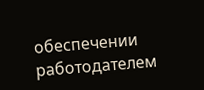обеспечении работодателем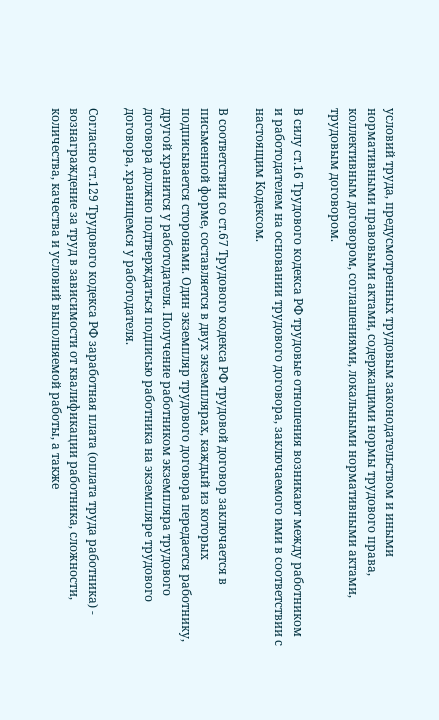условий труда, предусмотренных трудовым законодательством и иными нормативными правовыми актами, содержащими нормы трудового права, коллективным договором, соглашениями, локальными нормативными актами, трудовым договором.

В силу ст.16 Трудового кодекса РФ трудовые отношения возникают между работником и работодателем на основании трудового договора, заключаемого ими в соответствии с настоящим Кодексом.

В соответствии со ст.67 Трудового кодекса РФ трудовой договор заключается в письменной форме, составляется в двух экземплярах, каждый из которых подписывается сторонами. Один экземпляр трудового договора передается работнику, другой хранится у работодателя. Получение работником экземпляра трудового договора должно подтверждаться подписью работника на экземпляре трудового договора, хранящемся у работодателя.

Согласно ст.129 Трудового кодекса РФ заработная плата (оплата труда работника) - вознаграждение за труд в зависимости от квалификации работника, сложности, количества, качества и условий выполняемой работы, а также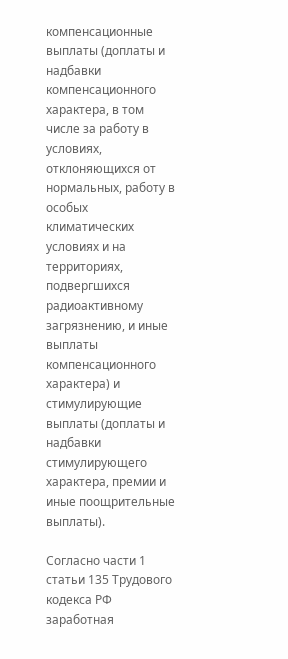компенсационные выплаты (доплаты и надбавки компенсационного характера, в том числе за работу в условиях, отклоняющихся от нормальных, работу в особых климатических условиях и на территориях, подвергшихся радиоактивному загрязнению, и иные выплаты компенсационного характера) и стимулирующие выплаты (доплаты и надбавки стимулирующего характера, премии и иные поощрительные выплаты).

Согласно части 1 статьи 135 Трудового кодекса РФ заработная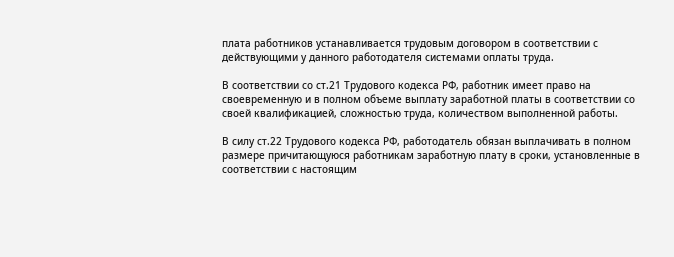плата работников устанавливается трудовым договором в соответствии с действующими у данного работодателя системами оплаты труда.

В соответствии со ст.21 Трудового кодекса РФ, работник имеет право на своевременную и в полном объеме выплату заработной платы в соответствии со своей квалификацией, сложностью труда, количеством выполненной работы.

В силу ст.22 Трудового кодекса РФ, работодатель обязан выплачивать в полном размере причитающуюся работникам заработную плату в сроки, установленные в соответствии с настоящим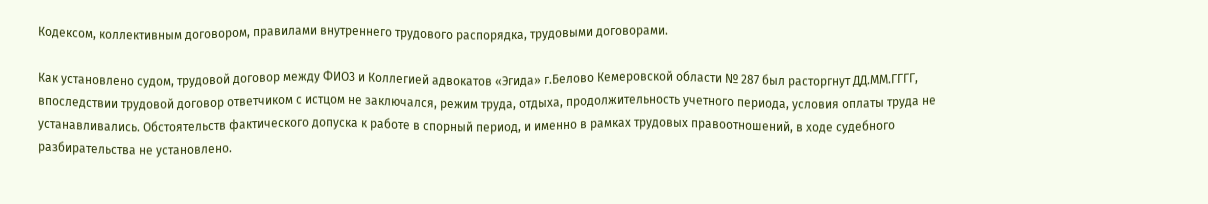Кодексом, коллективным договором, правилами внутреннего трудового распорядка, трудовыми договорами.

Как установлено судом, трудовой договор между ФИО3 и Коллегией адвокатов «Эгида» г.Белово Кемеровской области № 287 был расторгнут ДД.ММ.ГГГГ, впоследствии трудовой договор ответчиком с истцом не заключался, режим труда, отдыха, продолжительность учетного периода, условия оплаты труда не устанавливались. Обстоятельств фактического допуска к работе в спорный период, и именно в рамках трудовых правоотношений, в ходе судебного разбирательства не установлено.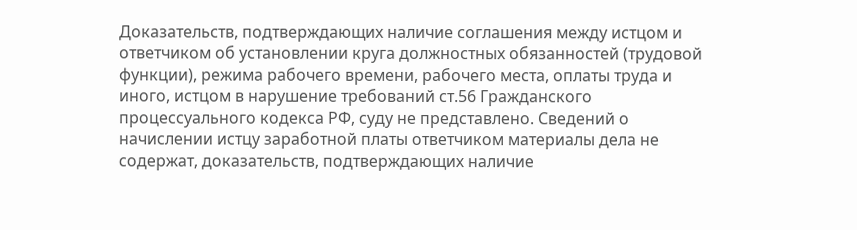Доказательств, подтверждающих наличие соглашения между истцом и ответчиком об установлении круга должностных обязанностей (трудовой функции), режима рабочего времени, рабочего места, оплаты труда и иного, истцом в нарушение требований ст.56 Гражданского процессуального кодекса РФ, суду не представлено. Сведений о начислении истцу заработной платы ответчиком материалы дела не содержат, доказательств, подтверждающих наличие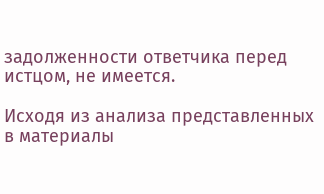задолженности ответчика перед истцом, не имеется.

Исходя из анализа представленных в материалы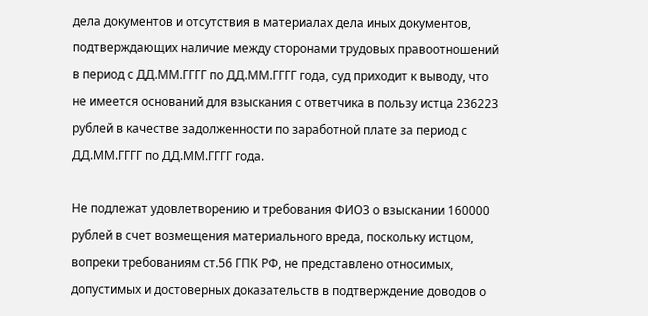дела документов и отсутствия в материалах дела иных документов, подтверждающих наличие между сторонами трудовых правоотношений в период с ДД.ММ.ГГГГ по ДД.ММ.ГГГГ года, суд приходит к выводу, что не имеется оснований для взыскания с ответчика в пользу истца 236223 рублей в качестве задолженности по заработной плате за период с ДД.ММ.ГГГГ по ДД.ММ.ГГГГ года.

Не подлежат удовлетворению и требования ФИО3 о взыскании 160000 рублей в счет возмещения материального вреда, поскольку истцом, вопреки требованиям ст.56 ГПК РФ, не представлено относимых, допустимых и достоверных доказательств в подтверждение доводов о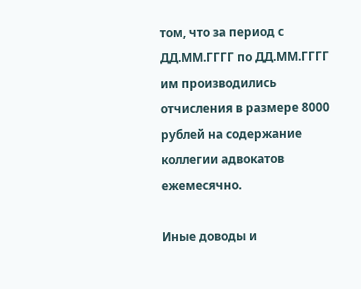том, что за период с ДД.ММ.ГГГГ по ДД.ММ.ГГГГ им производились отчисления в размере 8000 рублей на содержание коллегии адвокатов ежемесячно.

Иные доводы и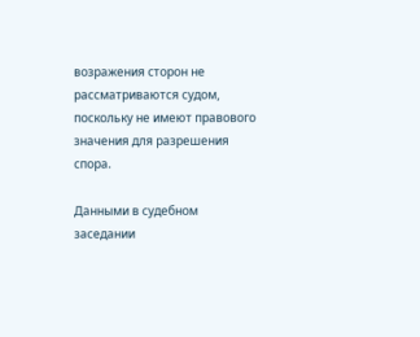возражения сторон не рассматриваются судом, поскольку не имеют правового значения для разрешения спора.

Данными в судебном заседании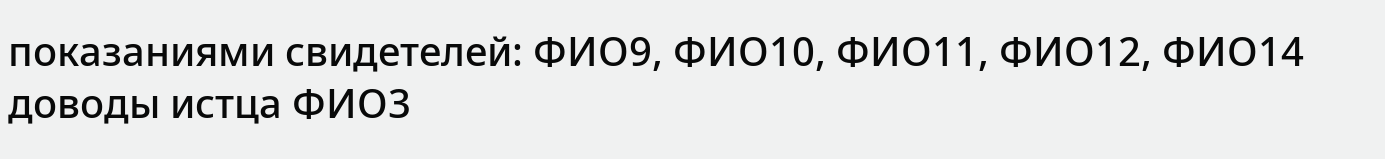показаниями свидетелей: ФИО9, ФИО10, ФИО11, ФИО12, ФИО14 доводы истца ФИО3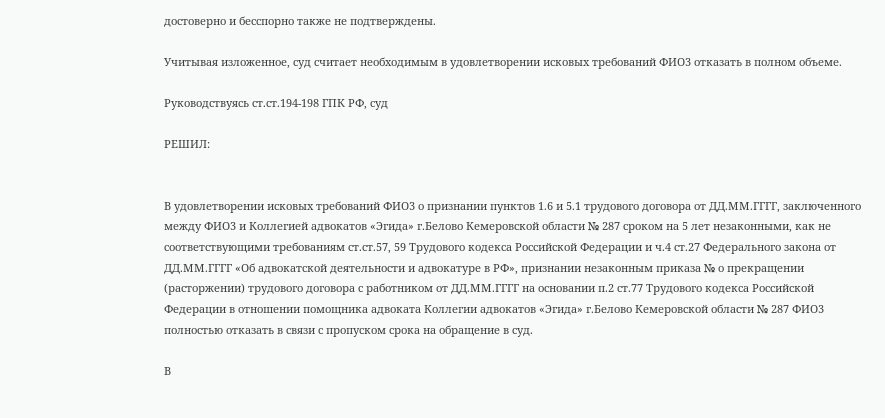достоверно и бесспорно также не подтверждены.

Учитывая изложенное, суд считает необходимым в удовлетворении исковых требований ФИО3 отказать в полном объеме.

Руководствуясь ст.ст.194-198 ГПК РФ, суд

РЕШИЛ:


В удовлетворении исковых требований ФИО3 о признании пунктов 1.6 и 5.1 трудового договора от ДД.ММ.ГГГГ, заключенного между ФИО3 и Коллегией адвокатов «Эгида» г.Белово Кемеровской области № 287 сроком на 5 лет незаконными, как не соответствующими требованиям ст.ст.57, 59 Трудового кодекса Российской Федерации и ч.4 ст.27 Федерального закона от ДД.ММ.ГГГГ «Об адвокатской деятельности и адвокатуре в РФ», признании незаконным приказа № о прекращении (расторжении) трудового договора с работником от ДД.ММ.ГГГГ на основании п.2 ст.77 Трудового кодекса Российской Федерации в отношении помощника адвоката Коллегии адвокатов «Эгида» г.Белово Кемеровской области № 287 ФИО3 полностью отказать в связи с пропуском срока на обращение в суд.

В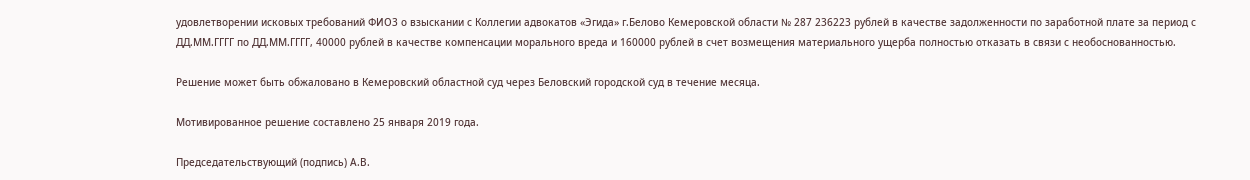удовлетворении исковых требований ФИО3 о взыскании с Коллегии адвокатов «Эгида» г.Белово Кемеровской области № 287 236223 рублей в качестве задолженности по заработной плате за период с ДД.ММ.ГГГГ по ДД.ММ.ГГГГ, 40000 рублей в качестве компенсации морального вреда и 160000 рублей в счет возмещения материального ущерба полностью отказать в связи с необоснованностью.

Решение может быть обжаловано в Кемеровский областной суд через Беловский городской суд в течение месяца.

Мотивированное решение составлено 25 января 2019 года.

Председательствующий (подпись) А.В.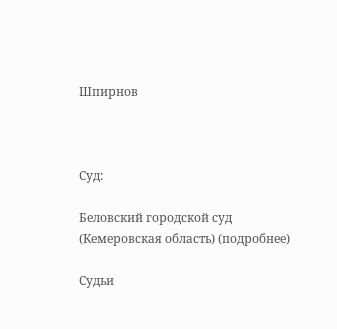Шпирнов



Суд:

Беловский городской суд (Кемеровская область) (подробнее)

Судьи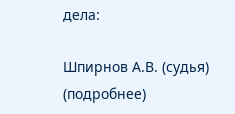дела:

Шпирнов А.В. (судья) (подробнее)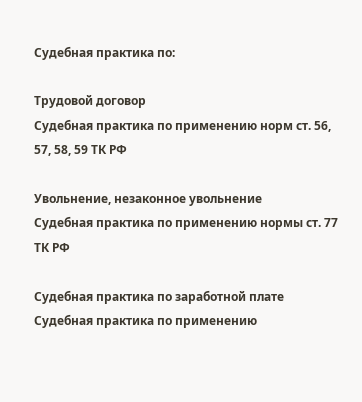Судебная практика по:

Трудовой договор
Судебная практика по применению норм ст. 56, 57, 58, 59 ТК РФ

Увольнение, незаконное увольнение
Судебная практика по применению нормы ст. 77 ТК РФ

Судебная практика по заработной плате
Судебная практика по применению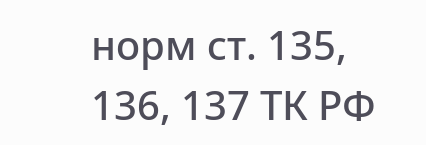норм ст. 135, 136, 137 ТК РФ